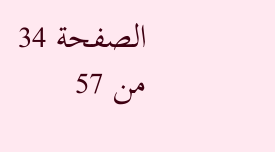الصفحة 34 من 57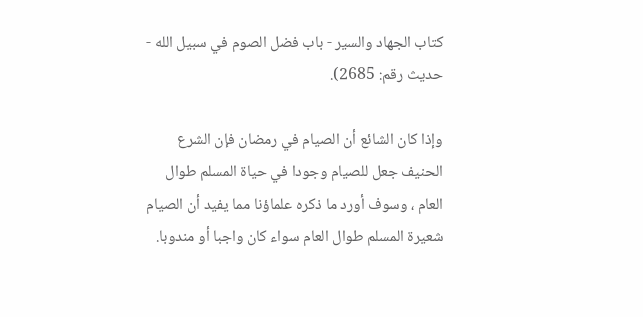كتاب الجهاد والسير - باب فضل الصوم في سبيل الله - حديث رقم: 2685).

وإذا كان الشائع أن الصيام في رمضان فإن الشرع الحنيف جعل للصيام وجودا في حياة المسلم طوال العام ، وسوف أورد ما ذكره علماؤنا مما يفيد أن الصيام شعيرة المسلم طوال العام سواء كان واجبا أو مندوبا.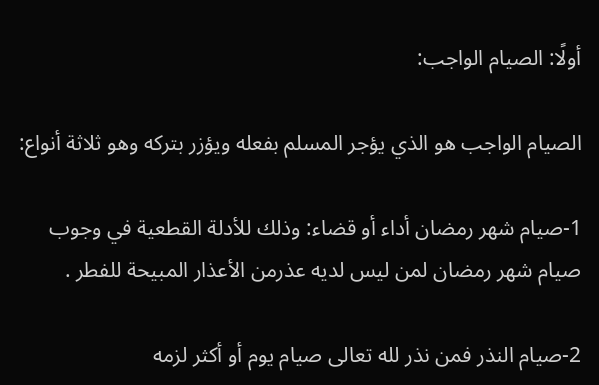أولًا: الصيام الواجب:

الصيام الواجب هو الذي يؤجر المسلم بفعله ويؤزر بتركه وهو ثلاثة أنواع:

1-صيام شهر رمضان أداء أو قضاء: وذلك للأدلة القطعية في وجوب صيام شهر رمضان لمن ليس لديه عذرمن الأعذار المبيحة للفطر .

2-صيام النذر فمن نذر لله تعالى صيام يوم أو أكثر لزمه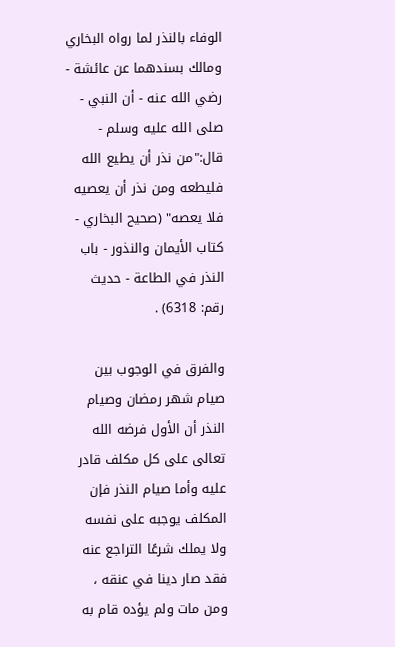الوفاء بالنذر لما رواه البخاري ومالك بسندهما عن عائشة - رضي الله عنه - أن النبي - صلى الله عليه وسلم - قال:"من نذر أن يطيع الله فليطعه ومن نذر أن يعصيه فلا يعصه" (صحيح البخاري - كتاب الأيمان والنذور - باب النذر في الطاعة - حديث رقم: 6318) .

والفرق في الوجوب بين صيام شهر رمضان وصيام النذر أن الأول فرضه الله تعالى على كل مكلف قادر عليه وأما صيام النذر فإن المكلف يوجبه على نفسه ولا يملك شرعًا التراجع عنه فقد صار دينا في عنقه ، ومن مات ولم يؤده قام به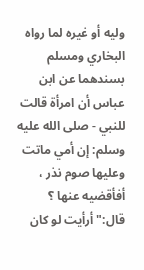وليه أو غيره لما رواه البخاري ومسلم بسندهما عن ابن عباس أن امرأة قالت للنبي - صلى الله عليه وسلم: إن أمي ماتت وعليها صوم نذر ، أفأقضيه عنها ؟ قال:"أرأيت لو كان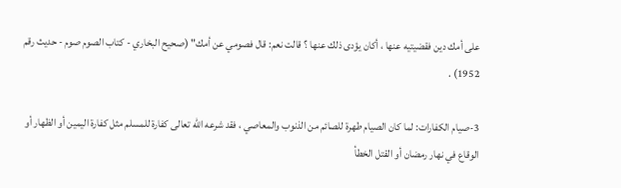على أمك دين فقضيتيه عنها ، أكان يؤدى ذلك عنها ؟ قالت نعم: قال فصومي عن أمك" (صحيح البخاري - كتاب الصوم صوم - حديث رقم 1952) .

3-صيام الكفارات: لما كان الصيام طهرة للصائم من الذنوب والمعاصي ، فقد شرعه الله تعالى كفارة للمسلم مثل كفارة اليمين أو الظهار أو الوقاع في نهار رمضان أو القتل الخطأ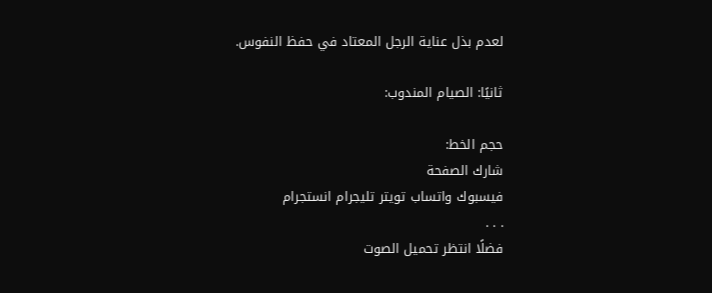لعدم بذل عناية الرجل المعتاد في حفظ النفوس.

ثانيًا: الصيام المندوب:

حجم الخط:
شارك الصفحة
فيسبوك واتساب تويتر تليجرام انستجرام
. . .
فضلًا انتظر تحميل الصوت